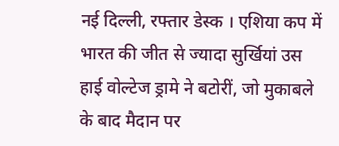नई दिल्ली, रफ्तार डेस्क । एशिया कप में भारत की जीत से ज्यादा सुर्खियां उस हाई वोल्टेज ड्रामे ने बटोरीं, जो मुकाबले के बाद मैदान पर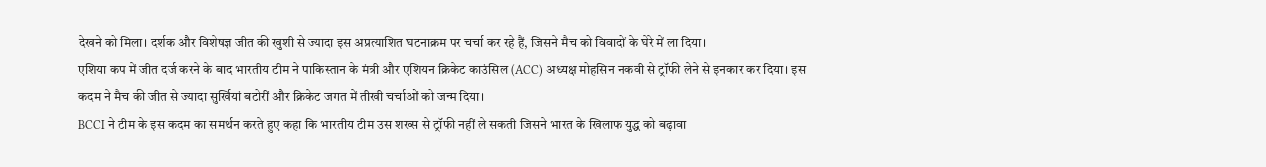देखने को मिला। दर्शक और विशेषज्ञ जीत की खुशी से ज्यादा इस अप्रत्याशित घटनाक्रम पर चर्चा कर रहे हैं, जिसने मैच को विवादों के घेरे में ला दिया।
एशिया कप में जीत दर्ज करने के बाद भारतीय टीम ने पाकिस्तान के मंत्री और एशियन क्रिकेट काउंसिल (ACC) अध्यक्ष मोहसिन नकवी से ट्रॉफी लेने से इनकार कर दिया। इस कदम ने मैच की जीत से ज्यादा सुर्खियां बटोरीं और क्रिकेट जगत में तीखी चर्चाओं को जन्म दिया।
BCCI ने टीम के इस कदम का समर्थन करते हुए कहा कि भारतीय टीम उस शख्स से ट्रॉफी नहीं ले सकती जिसने भारत के खिलाफ युद्ध को बढ़ावा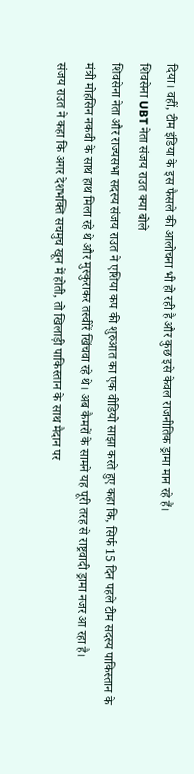दिया। वहीं, टीम इंडिया के इस फैसले की आलोचना भी हो रही है और कुछ इसे केवल राजनीतिक ड्रामा मान रहे हैं।
शिवसेना UBT नेता संजय राउत क्या बोले
शिवसेना नेता और राज्यसभा सदस्य संजय राउत ने एशिया कप की शुरुआत का एक वीडियो साझा करते हुए कहा कि, सिर्फ 15 दिन पहले टीम सदस्य पाकिस्तान के मंत्री मोहसिन नकवी के साथ हाथ मिला रहे थे और मुस्कुराकर तस्वीरें खिंचवा रहे थे। अब कैमरों के सामने यह पूरी तरह से राष्ट्रवादी ड्रामा नजर आ रहा है।
संजय राउत ने कहा कि अगर देशभक्ति सचमुच खून में होती, तो खिलाड़ी पाकिस्तान के साथ मैदान पर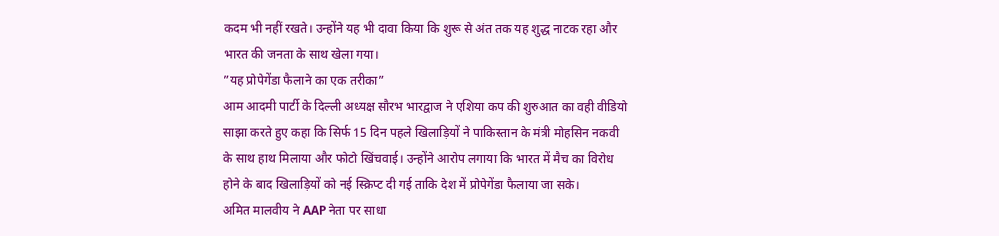कदम भी नहीं रखते। उन्होंने यह भी दावा किया कि शुरू से अंत तक यह शुद्ध नाटक रहा और भारत की जनता के साथ खेला गया।
”यह प्रोपेगेंडा फैलाने का एक तरीका”
आम आदमी पार्टी के दिल्ली अध्यक्ष सौरभ भारद्वाज ने एशिया कप की शुरुआत का वही वीडियो साझा करते हुए कहा कि सिर्फ 15 दिन पहले खिलाड़ियों ने पाकिस्तान के मंत्री मोहसिन नकवी के साथ हाथ मिलाया और फोटो खिंचवाई। उन्होंने आरोप लगाया कि भारत में मैच का विरोध होने के बाद खिलाड़ियों को नई स्क्रिप्ट दी गई ताकि देश में प्रोपेगेंडा फैलाया जा सके।
अमित मालवीय ने AAP नेता पर साधा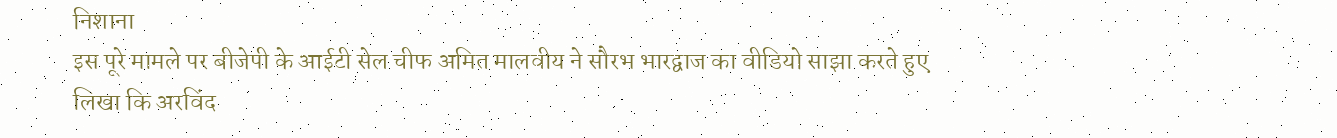निशाना
इस पूरे मामले पर बीजेपी के आईटी सेल चीफ अमित मालवीय ने सौरभ भारद्वाज का वीडियो साझा करते हुए लिखा कि अरविंद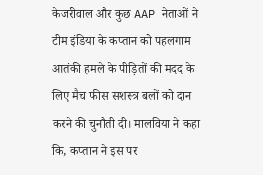केजरीवाल और कुछ AAP नेताओं ने टीम इंडिया के कप्तान को पहलगाम आतंकी हमले के पीड़ितों की मदद के लिए मैच फीस सशस्त्र बलों को दान करने की चुनौती दी। मालविया ने कहा कि, कप्तान ने इस पर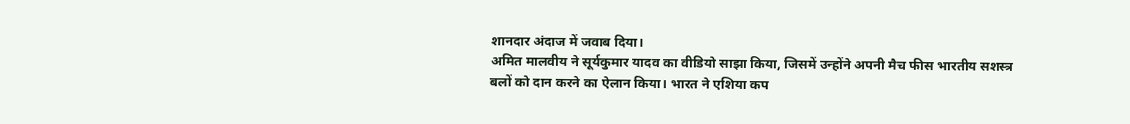शानदार अंदाज में जवाब दिया।
अमित मालवीय ने सूर्यकुमार यादव का वीडियो साझा किया, जिसमें उन्होंने अपनी मैच फीस भारतीय सशस्त्र बलों को दान करने का ऐलान किया। भारत ने एशिया कप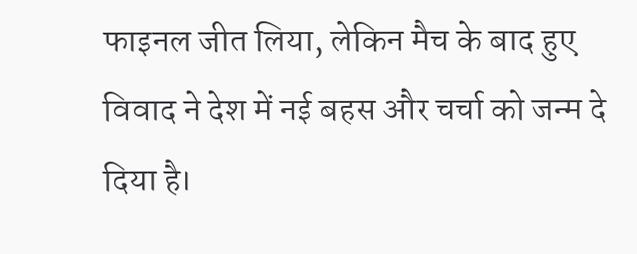फाइनल जीत लिया, लेकिन मैच के बाद हुए विवाद ने देश में नई बहस और चर्चा को जन्म दे दिया है।